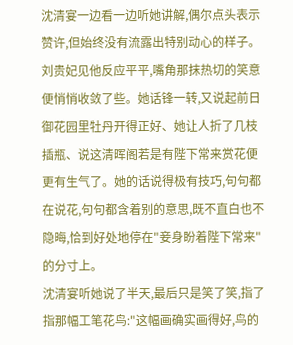沈清宴一边看一边听她讲解,偶尔点头表示赞许,但始终没有流露出特别动心的样子。
刘贵妃见他反应平平,嘴角那抹热切的笑意便悄悄收敛了些。她话锋一转,又说起前日御花园里牡丹开得正好、她让人折了几枝插瓶、说这清晖阁若是有陛下常来赏花便更有生气了。她的话说得极有技巧,句句都在说花,句句都含着别的意思,既不直白也不隐晦,恰到好处地停在"妾身盼着陛下常来"的分寸上。
沈清宴听她说了半天,最后只是笑了笑,指了指那幅工笔花鸟:"这幅画确实画得好,鸟的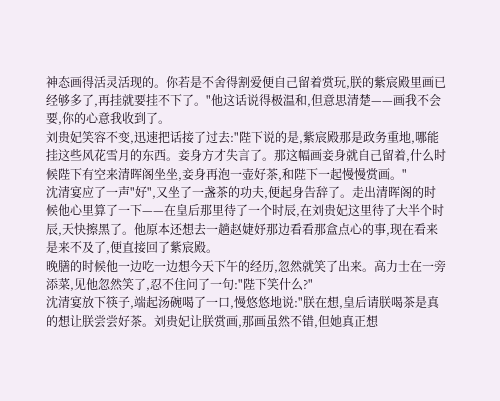神态画得活灵活现的。你若是不舍得割爱便自己留着赏玩,朕的紫宸殿里画已经够多了,再挂就要挂不下了。"他这话说得极温和,但意思清楚——画我不会要,你的心意我收到了。
刘贵妃笑容不变,迅速把话接了过去:"陛下说的是,紫宸殿那是政务重地,哪能挂这些风花雪月的东西。妾身方才失言了。那这幅画妾身就自己留着,什么时候陛下有空来清晖阁坐坐,妾身再泡一壶好茶,和陛下一起慢慢赏画。"
沈清宴应了一声"好",又坐了一盏茶的功夫,便起身告辞了。走出清晖阁的时候他心里算了一下——在皇后那里待了一个时辰,在刘贵妃这里待了大半个时辰,天快擦黑了。他原本还想去一趟赵婕妤那边看看那盒点心的事,现在看来是来不及了,便直接回了紫宸殿。
晚膳的时候他一边吃一边想今天下午的经历,忽然就笑了出来。高力士在一旁添菜,见他忽然笑了,忍不住问了一句:"陛下笑什么?"
沈清宴放下筷子,端起汤碗喝了一口,慢悠悠地说:"朕在想,皇后请朕喝茶是真的想让朕尝尝好茶。刘贵妃让朕赏画,那画虽然不错,但她真正想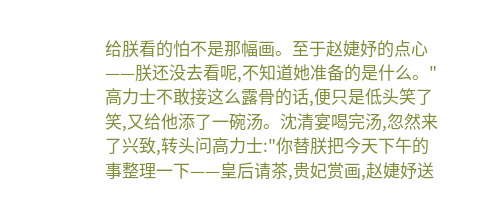给朕看的怕不是那幅画。至于赵婕妤的点心——朕还没去看呢,不知道她准备的是什么。"
高力士不敢接这么露骨的话,便只是低头笑了笑,又给他添了一碗汤。沈清宴喝完汤,忽然来了兴致,转头问高力士:"你替朕把今天下午的事整理一下——皇后请茶,贵妃赏画,赵婕妤送